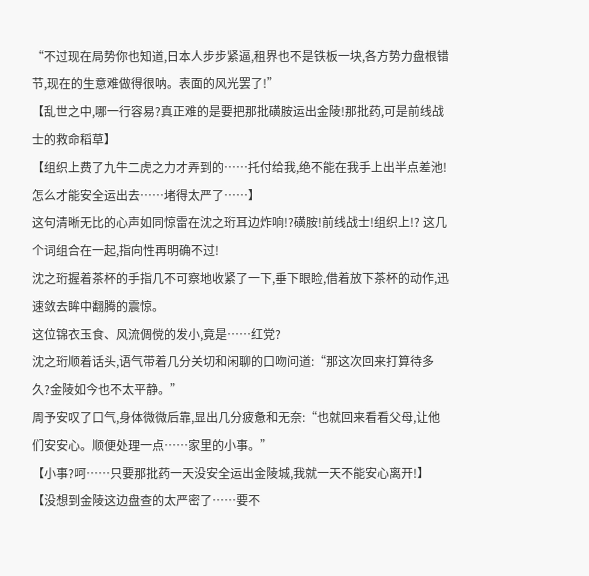“不过现在局势你也知道,日本人步步紧逼,租界也不是铁板一块,各方势力盘根错节,现在的生意难做得很呐。表面的风光罢了!”
【乱世之中,哪一行容易?真正难的是要把那批磺胺运出金陵!那批药,可是前线战士的救命稻草】
【组织上费了九牛二虎之力才弄到的……托付给我,绝不能在我手上出半点差池!怎么才能安全运出去……堵得太严了……】
这句清晰无比的心声如同惊雷在沈之珩耳边炸响!?磺胺!前线战士!组织上!? 这几个词组合在一起,指向性再明确不过!
沈之珩握着茶杯的手指几不可察地收紧了一下,垂下眼睑,借着放下茶杯的动作,迅速敛去眸中翻腾的震惊。
这位锦衣玉食、风流倜傥的发小,竟是……红党?
沈之珩顺着话头,语气带着几分关切和闲聊的口吻问道:“那这次回来打算待多久?金陵如今也不太平静。”
周予安叹了口气,身体微微后靠,显出几分疲惫和无奈:“也就回来看看父母,让他们安安心。顺便处理一点……家里的小事。”
【小事?呵……只要那批药一天没安全运出金陵城,我就一天不能安心离开!】
【没想到金陵这边盘查的太严密了……要不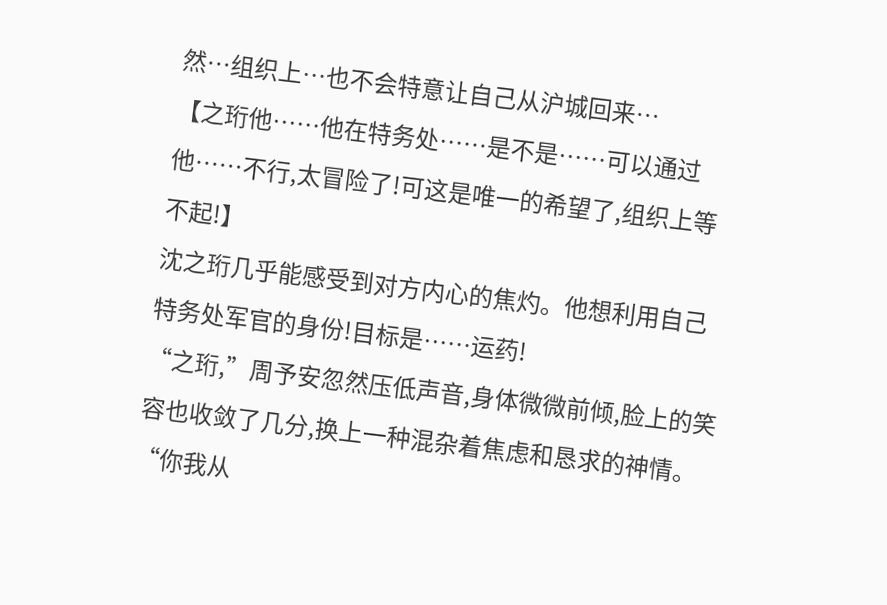然…组织上…也不会特意让自己从沪城回来…
【之珩他……他在特务处……是不是……可以通过他……不行,太冒险了!可这是唯一的希望了,组织上等不起!】
沈之珩几乎能感受到对方内心的焦灼。他想利用自己特务处军官的身份!目标是……运药!
“之珩,”周予安忽然压低声音,身体微微前倾,脸上的笑容也收敛了几分,换上一种混杂着焦虑和恳求的神情。
“你我从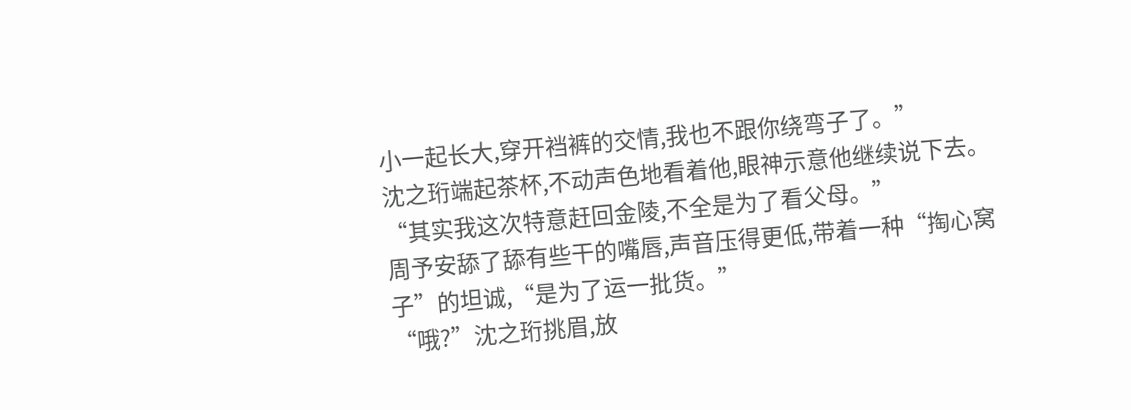小一起长大,穿开裆裤的交情,我也不跟你绕弯子了。”
沈之珩端起茶杯,不动声色地看着他,眼神示意他继续说下去。
“其实我这次特意赶回金陵,不全是为了看父母。”
周予安舔了舔有些干的嘴唇,声音压得更低,带着一种“掏心窝子”的坦诚,“是为了运一批货。”
“哦?”沈之珩挑眉,放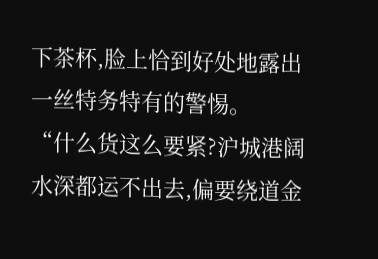下茶杯,脸上恰到好处地露出一丝特务特有的警惕。
“什么货这么要紧?沪城港阔水深都运不出去,偏要绕道金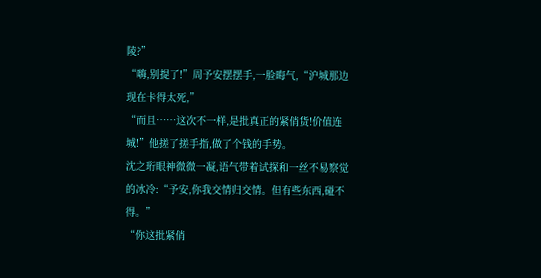陵?”
“嗨,别提了!”周予安摆摆手,一脸晦气,“沪城那边现在卡得太死,”
“而且……这次不一样,是批真正的紧俏货!价值连城!”他搓了搓手指,做了个钱的手势。
沈之珩眼神微微一凝,语气带着试探和一丝不易察觉的冰冷:“予安,你我交情归交情。但有些东西,碰不得。”
“你这批紧俏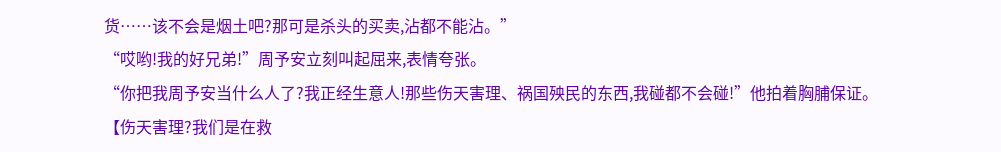货……该不会是烟土吧?那可是杀头的买卖,沾都不能沾。”
“哎哟!我的好兄弟!”周予安立刻叫起屈来,表情夸张。
“你把我周予安当什么人了?我正经生意人!那些伤天害理、祸国殃民的东西,我碰都不会碰!”他拍着胸脯保证。
【伤天害理?我们是在救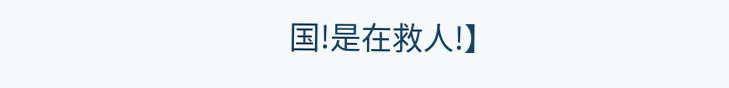国!是在救人!】